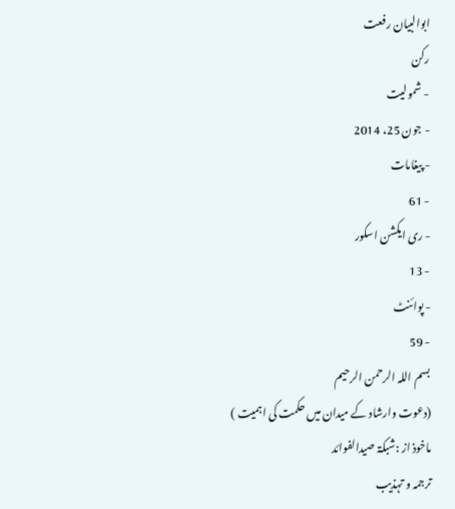ابوالبیان رفعت
رکن
- شمولیت
- جون 25، 2014
- پیغامات
- 61
- ری ایکشن اسکور
- 13
- پوائنٹ
- 59
بسم اللہ الرحمن الرحیم
(دعوت وارشاد کے میدان میں حکمت کی اہمیت )
ماخوذ از :شبکۃ صیدالفوائد
ترجمہ و تہذیب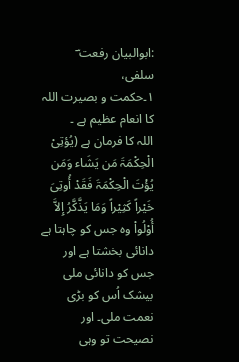:ابوالبیان رفعت ؔ سلفی،
١۔حکمت و بصیرت اللہ کا انعام عظیم ہے ۔
اللہ کا فرمان ہے (یُؤتِیْ الْحِکْمَۃَ مَن یَشَاء وَمَن یُؤْتَ الْحِکْمَۃَ فَقَدْ أُوتِیَ خَیْراً کَثِیْراً وَمَا یَذَّکَّرُ إِلاَّ أُوْلُواْ وہ جس کو چاہتا ہے دانائی بخشتا ہے اور جس کو دانائی ملی بیشک اُس کو بڑی نعمت ملی۔ اور نصیحت تو وہی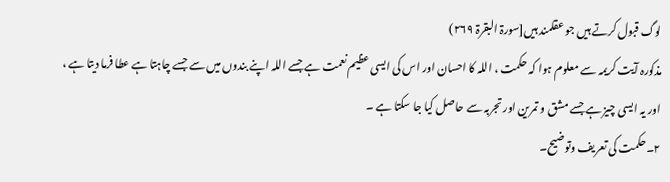لوگ قبول کرتے ہیں جو عقلمند ہیں[سورۃ البقرۃ ٢٦٩)
مذکورہ آیت کریمہ سے معلوم ہوا کہ حکمت ، اللہ کا احسان اور اس کی ایسی عظیم نعمت ہے جسے اللہ اپنے بندوں میں سے جسے چاہتا ہے عطا فرما دیتا ہے ، اور یہ ایسی چیز ہے جسے مشق و تمرین اور تجربہ سے حاصل کیا جا سکتا ہے ۔
٢۔حکمت کی تعریف وتوضیح۔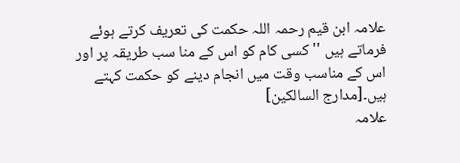علامہ ابن قیم رحمہ اللہ حکمت کی تعریف کرتے ہوئے فرماتے ہیں ''کسی کام کو اس کے منا سب طریقہ پر اور اس کے مناسب وقت میں انجام دینے کو حکمت کہتے ہیں۔[مدارج السالکین]
علامہ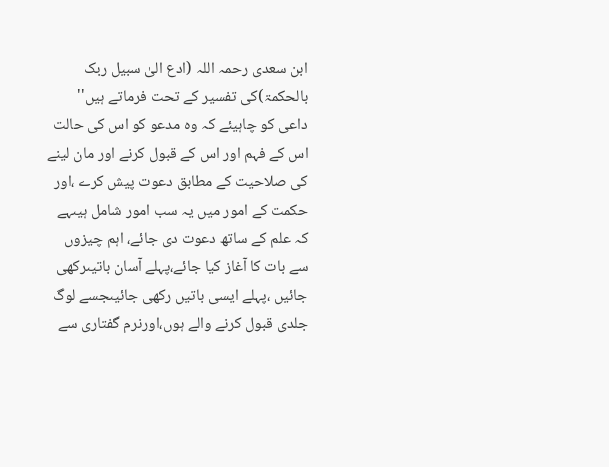ابن سعدی رحمہ اللہ (ادع الیٰ سبیل ربک بالحکمۃ)کی تفسیر کے تحت فرماتے ہیں'' داعی کو چاہیئے کہ وہ مدعو کو اس کی حالت اس کے فہم اور اس کے قبول کرنے اور مان لینے کی صلاحیت کے مطابق دعوت پیش کرے ،اور حکمت کے امور میں یہ سب امور شامل ہیںہے کہ علم کے ساتھ دعوت دی جائے، اہم چیزوں سے بات کا آغاز کیا جائے،پہلے آسان باتیںرکھی جائیں ،پہلے ایسی باتیں رکھی جائیںجسے لوگ جلدی قبول کرنے والے ہوں،اورنرم گفتاری سے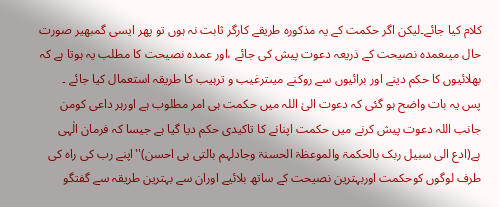کلام کیا جائے۔لیکن اگر حکمت کے یہ مذکورہ طریقے کارگر ثابت نہ ہوں تو پھر ایسی گمبھیر صورت حال میںعمدہ نصیحت کے ذریعہ دعوت پیش کی جائے ،اور عمدہ نصیحت کا مطلب یہ ہوتا ہے کہ بھلائیوں کا حکم دینے اور برائیوں سے روکنے میںترغیب و ترہیب کا طریقہ استعمال کیا جائے ۔
پس یہ بات واضح ہو گئی کہ دعوت الیٰ اللہ میں حکمت ہی امر مطلوب ہے اورہر داعی کومن جانب اللہ دعوت پیش کرنے میں حکمت اپنانے کا تاکیدی حکم دیا گیا ہے جیسا کہ فرمان الٰہی ہے(ادع الی سبیل ربک بالحکمۃ والموعظۃ الحسنۃ وجادلہم بالتی ہی احسن)''اپنے رب کی راہ کی طرف لوگوں کوحکمت اوربہترین نصیحت کے ساتھ بلائیے اوران سے بہترین طریقہ سے گفتگو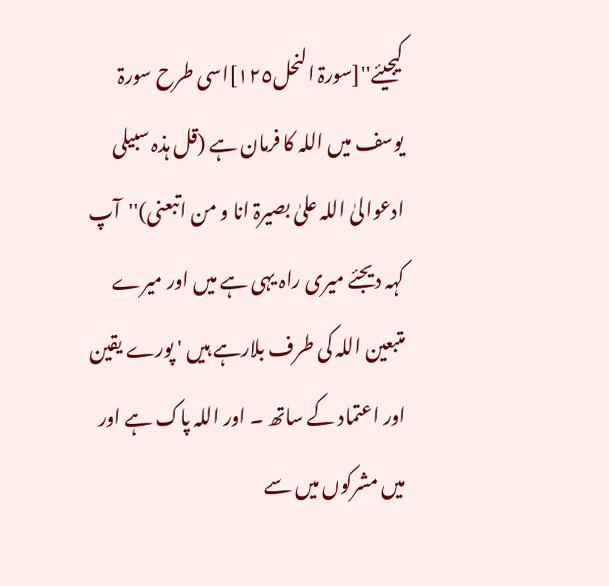کیجیئے''[سورۃ النحل١٢٥]اسی طرح سورۃ یوسف میں اللہ کا فرمان ہے (قل ہذہ سبیلی ادعوالیٰ اللہ علیٰ بصیرۃ انا و من اتبعنی)''آپ کہہ دیجئے میری راہ یہی ہے میں اور میرے متبعین اللہ کی طرف بلارہے ہیں ' پورے یقین اور اعتماد کے ساتھ ۔ اور اللہ پاک ہے اور میں مشرکوں میں سے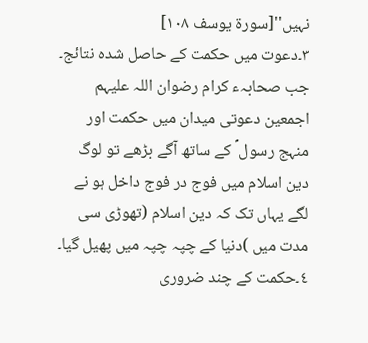نہیں''[سورۃ یوسف ١٠٨]
٣۔دعوت میں حکمت کے حاصل شدہ نتائج۔
جب صحابہء کرام رضوان اللہ علیہم اجمعین دعوتی میدان میں حکمت اور منہج رسول ؐ کے ساتھ آگے بڑھے تو لوگ دین اسلام میں فوج در فوج داخل ہو نے لگے یہاں تک کہ دین اسلام (تھوڑی سی مدت میں )دنیا کے چپہ چپہ میں پھیل گیا۔
٤۔حکمت کے چند ضروری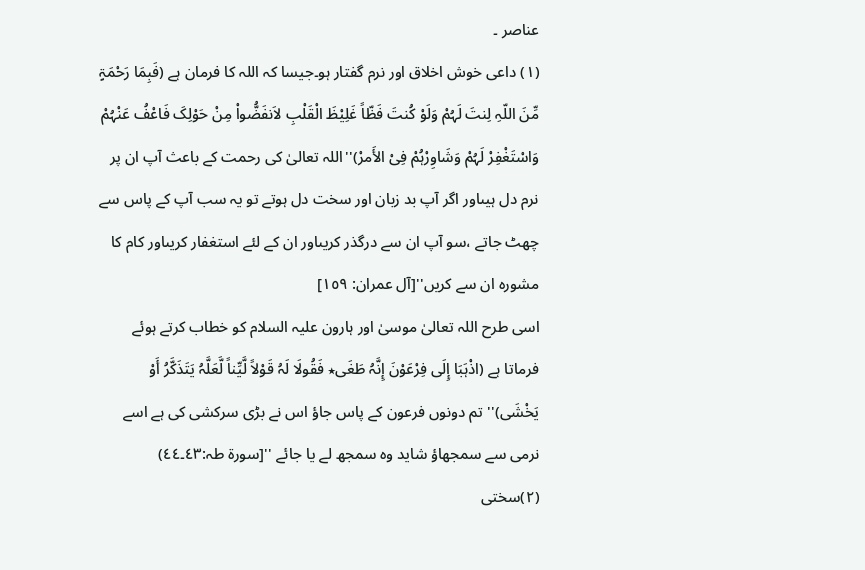عناصر ۔
(١) داعی خوش اخلاق اور نرم گفتار ہو۔جیسا کہ اللہ کا فرمان ہے (فَبِمَا رَحْمَۃٍ مِّنَ اللّہِ لِنتَ لَہُمْ وَلَوْ کُنتَ فَظّاً غَلِیْظَ الْقَلْبِ لاَنفَضُّواْ مِنْ حَوْلِکَ فَاعْفُ عَنْہُمْ وَاسْتَغْفِرْ لَہُمْ وَشَاوِرْہُمْ فِیْ الأَمرْ)''اللہ تعالیٰ کی رحمت کے باعث آپ ان پر نرم دل ہیںاور اگر آپ بد زبان اور سخت دل ہوتے تو یہ سب آپ کے پاس سے چھٹ جاتے ،سو آپ ان سے درگذر کریںاور ان کے لئے استغفار کریںاور کام کا مشورہ ان سے کریں''[آل عمران: ١٥٩]
اسی طرح اللہ تعالیٰ موسیٰ اور ہارون علیہ السلام کو خطاب کرتے ہوئے فرماتا ہے (اذْہَبَا إِلَی فِرْعَوْنَ إِنَّہُ طَغَی٭ فَقُولَا لَہُ قَوْلاً لَّیِّناً لَّعَلَّہُ یَتَذَکَّرُ أَوْ یَخْشَی)''تم دونوں فرعون کے پاس جاؤ اس نے بڑی سرکشی کی ہے اسے نرمی سے سمجھاؤ شاید وہ سمجھ لے یا جائے ''[سورۃ طہ:٤٣۔٤٤)
(٢)سختی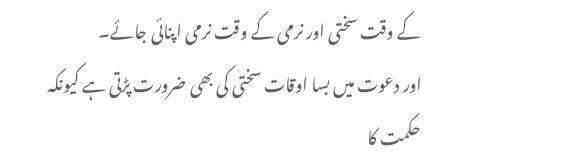کے وقت سختی اور نرمی کے وقت نرمی اپنائی جائے۔
اور دعوت میں بسا اوقات سختی کی بھی ضرورت پڑتی ہے کیونکہ حکمت کا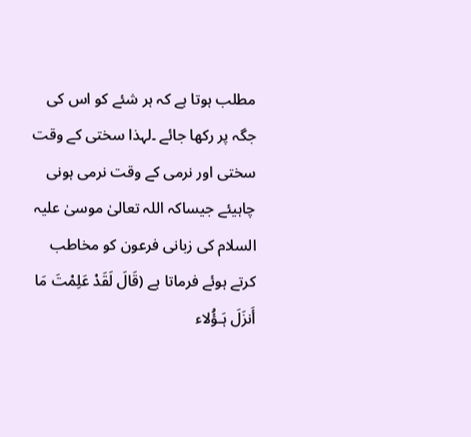مطلب ہوتا ہے کہ ہر شئے کو اس کی جگہ پر رکھا جائے ۔لہذا سختی کے وقت سختی اور نرمی کے وقت نرمی ہونی چاہیئے جیساکہ اللہ تعالیٰ موسیٰ علیہ السلام کی زبانی فرعون کو مخاطب کرتے ہوئے فرماتا ہے (قَالَ لَقَدْ عَلِمْتَ مَا أَنزَلَ ہَـؤُلاء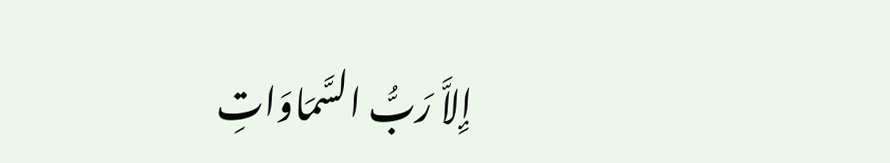إِلاَّ رَبُّ السَّمَاوَاتِ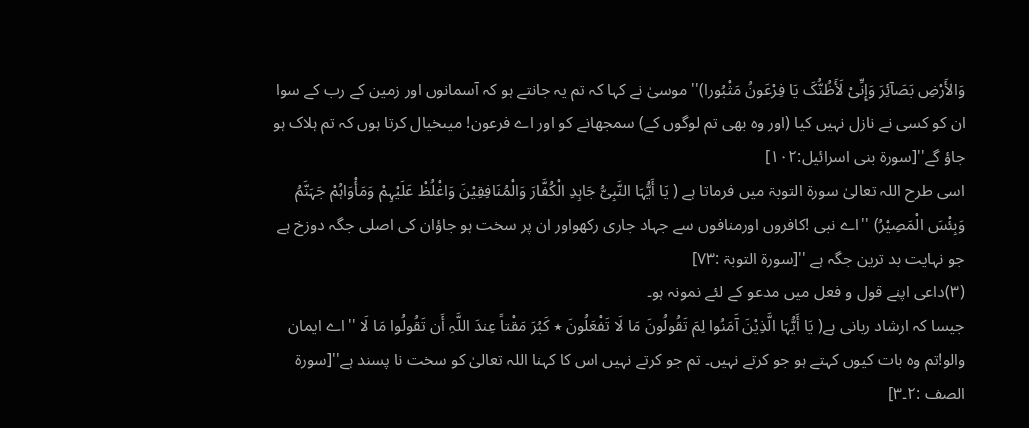وَالأَرْضِ بَصَآئِرَ وَإِنِّیْ لَأَظُنُّکَ یَا فِرْعَونُ مَثْبُورا)'' موسیٰ نے کہا کہ تم یہ جانتے ہو کہ آسمانوں اور زمین کے رب کے سوا ان کو کسی نے نازل نہیں کیا (اور وہ بھی تم لوگوں کے) سمجھانے کو اور اے فرعون! میںخیال کرتا ہوں کہ تم ہلاک ہو جاؤ گے''[سورۃ بنی اسرائیل:١٠٢]
اسی طرح اللہ تعالیٰ سورۃ التوبۃ میں فرماتا ہے ( یَا أَیُّہَا النَّبِیُّ جَاہِدِ الْکُفَّارَ وَالْمُنَافِقِیْنَ وَاغْلُظْ عَلَیْہِمْ وَمَأْوَاہُمْ جَہَنَّمُ وَبِئْسَ الْمَصِیْرُ) ''اے نبی !کافروں اورمنافوں سے جہاد جاری رکھواور ان پر سخت ہو جاؤان کی اصلی جگہ دوزخ ہے جو نہایت بد ترین جگہ ہے ''[سورۃ التوبۃ :٧٣]
(٣)داعی اپنے قول و فعل میں مدعو کے لئے نمونہ ہو۔
جیسا کہ ارشاد ربانی ہے( یَا أَیُّہَا الَّذِیْنَ آَمَنُوا لِمَ تَقُولُونَ مَا لَا تَفْعَلُونَ ٭ کَبُرَ مَقْتاً عِندَ اللَّہِ أَن تَقُولُوا مَا لَا ''اے ایمان والو!تم وہ بات کیوں کہتے ہو جو کرتے نہیں۔ تم جو کرتے نہیں اس کا کہنا اللہ تعالیٰ کو سخت نا پسند ہے''[سورۃ الصف :٢۔٣]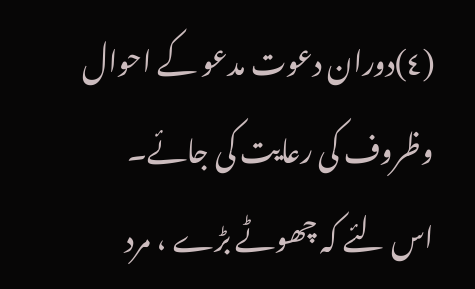(٤)دوران دعوت مدعو کے احوال وظروف کی رعایت کی جائے۔
اس لئے کہ چھوٹے بڑے ، مرد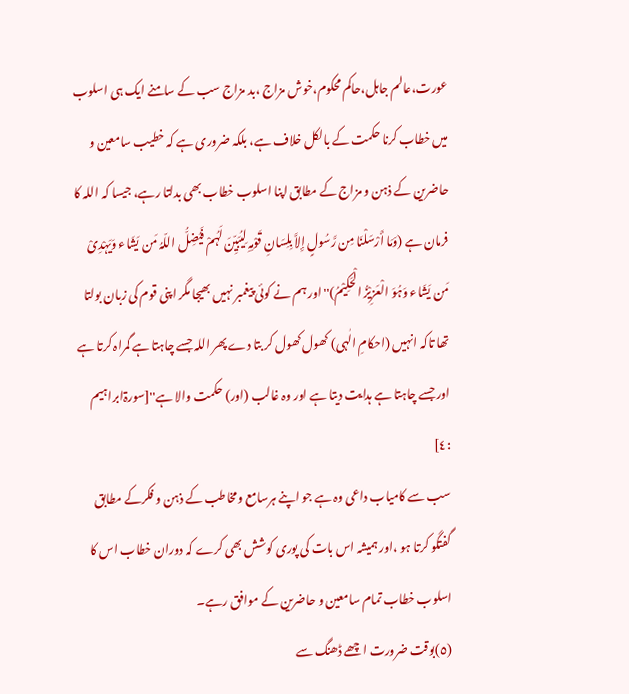عورت،عالم جاہل،حاکم محکوم،خوش مزاج ،بد مزاج سب کے سامنے ایک ہی اسلوب میں خطاب کرنا حکمت کے بالکل خلاف ہے، بلکہ ضروری ہے کہ خطیب سامعین و حاضرین کے ذہن و مزاج کے مطابق اپنا اسلوب خطاب بھی بدلتا رہے، جیسا کہ اللہ کا فرمان ہے (وَمَا أَرْسَلْنَا مِن رَّسُولٍ إِلاَّ بِلِسَانِ قَوْمِہِ لِیُبَیِّنَ لَہُمْ فَیُضِلُّ اللّہُ مَن یَشَاء وَیَہْدِیْ مَن یَشَاء وَہُوَ الْعَزِیْزُ الْحَکِیْمُ)'' اور ہم نے کوئی پیغمبر نہیں بھیجا مگر اپنی قوم کی زبان بولتا تھا تاکہ انہیں (احکامِ الٰہی) کھول کھول کر بتا دے پھر اللہ جسے چاہتا ہے گمراہ کرتا ہے اور جسے چاہتا ہے ہدایت دیتا ہے اور وہ غالب (اور) حکمت والا ہے''[سورۃابراہیم :٤]
سب سے کامیاب داعی وہ ہے جو اپنے ہرسامع ومخاطب کے ذہن و فکرکے مطابق گفتگو کرتا ہو ،اور ہمیشہ اس بات کی پوری کوشش بھی کرے کہ دوران خطاب اس کا اسلوب خطاب تمام سامعین و حاضرین کے موافق رہے۔
(٥)بوقت ضرورت اچھے ڈھنگ سے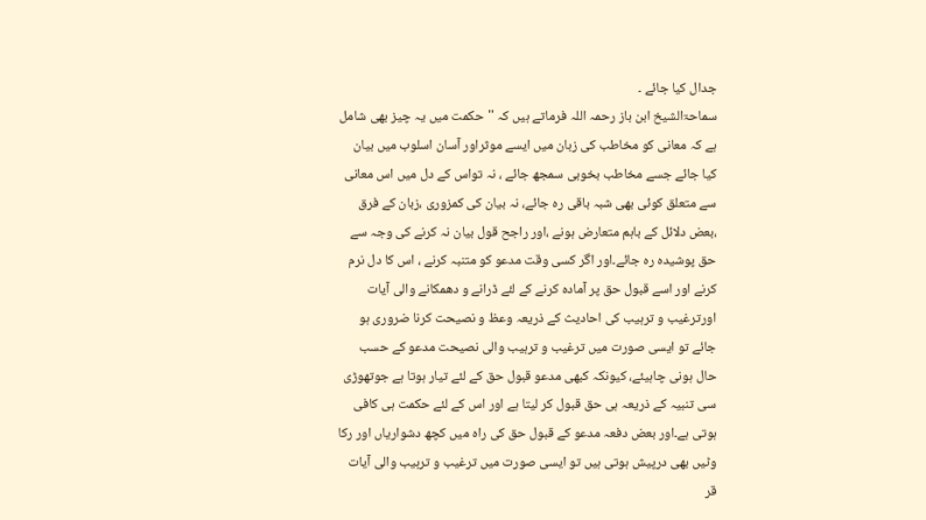جدال کیا جائے ۔
سماحۃالشیخ ابن باز رحمہ اللہ فرماتے ہیں کہ ''حکمت میں یہ چیز بھی شامل ہے کہ معانی کو مخاطب کی زبان میں ایسے موثراور آسان اسلوب میں بیان کیا جائے جسے مخاطب بخوبی سمجھ جائے ، نہ تواس کے دل میں اس معانی سے متعلق کوئی بھی شبہ باقی رہ جائے، نہ بیان کی کمزوری ،زبان کے فرق ،بعض دلائل کے باہم متعارض ہونے ،اور راجح قول بیان نہ کرنے کی وجہ سے حق پوشیدہ رہ جائے۔اور اگر کسی وقت مدعو کو متنبہ کرنے ، اس کا دل نرم کرنے اور اسے قبول حق پر آمادہ کرنے کے لئے ڈرانے و دھمکانے والی آیات اورترغیب و ترہیب کی احادیث کے ذریعہ وعظ و نصیحت کرنا ضروری ہو جائے تو ایسی صورت میں ترغیب و ترہیب والی نصیحت مدعو کے حسب حال ہونی چاہیئے، کیونکہ کبھی مدعو قبول حق کے لئے تیار ہوتا ہے جوتھوڑی سی تنبیہ کے ذریعہ ہی حق قبول کر لیتا ہے اور اس کے لئے حکمت ہی کافی ہوتی ہے۔اور بعض دفعہ مدعو کے قبول حق کی راہ میں کچھ دشواریاں اور رکا وٹیں بھی درپیش ہوتی ہیں تو ایسی صورت میں ترغیب و ترہیب والی آیات قر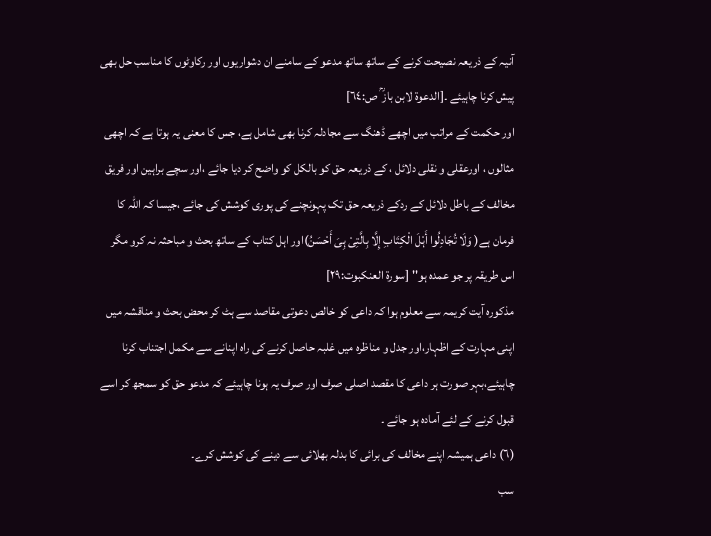آنیہ کے ذریعہ نصیحت کرنے کے ساتھ ساتھ مدعو کے سامنے ان دشواریوں اور رکاوٹوں کا مناسب حل بھی پیش کرنا چاہیئے ۔[الدعوۃ لابن باز ؒ ص:٦٤]
اور حکمت کے مراتب میں اچھے ڈھنگ سے مجادلہ کرنا بھی شامل ہے، جس کا معنی یہ ہوتا ہے کہ اچھی مثالوں ، اورعقلی و نقلی دلائل ، کے ذریعہ حق کو بالکل کو واضح کر دیا جائے ،اور سچے براہین اور فریق مخالف کے باطل دلائل کے ردکے ذریعہ حق تک پہونچنے کی پوری کوشش کی جائے ،جیسا کہ اللہ کا فرمان ہے( وَلَا تُجَادِلُوا أَہْلَ الْکِتَابِ إِلَّا بِالَّتِیْ ہِیَ أَحْسَنُ)اور اہل کتاب کے ساتھ بحث و مباحثہ نہ کرو مگر اس طریقہ پر جو عمدہ ہو'' [سورۃ العنکبوت:٢٩]
مذکورہ آیت کریمہ سے معلوم ہوا کہ داعی کو خالص دعوتی مقاصد سے ہٹ کر محض بحث و مناقشہ میں اپنی مہارت کے اظہار،اور جدل و مناظرہ میں غلبہ حاصل کرنے کی راہ اپنانے سے مکمل اجتناب کرنا چاہیئے،بہر صورت ہر داعی کا مقصد اصلی صرف اور صرف یہ ہونا چاہیئے کہ مدعو حق کو سمجھ کر اسے قبول کرنے کے لئے آمادہ ہو جائے ۔
(٦) داعی ہمیشہ اپنے مخالف کی برائی کا بدلہ بھلائی سے دینے کی کوشش کرے۔
سب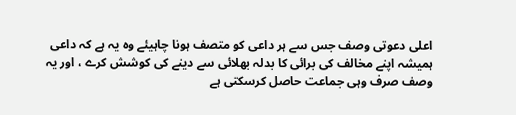اعلی دعوتی وصف جس سے ہر داعی کو متصف ہونا چاہیئے وہ یہ ہے کہ داعی ہمیشہ اپنے مخالف کی برائی کا بدلہ بھلائی سے دینے کی کوشش کرے ، اور یہ وصف صرف وہی جماعت حاصل کرسکتی ہے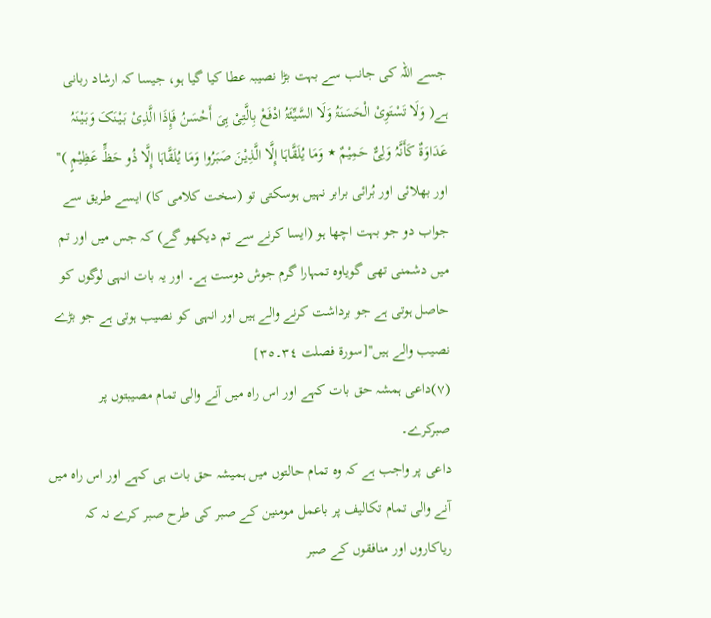جسے اللہ کی جانب سے بہت بڑا نصیبہ عطا کیا گیا ہو، جیسا کہ ارشاد ربانی ہے( وَلَا تَسْتَوِیْ الْحَسَنَۃُ وَلَا السَّیِّئَۃُ ادْفَعْ بِالَّتِیْ ہِیَ أَحْسَنُ فَإِذَا الَّذِیْ بَیْنَکَ وَبَیْنَہُ عَدَاوَۃٌ کَأَنَّہُ وَلِیٌّ حَمِیْمٌ ٭ وَمَا یُلَقَّاہَا إِلَّا الَّذِیْنَ صَبَرُوا وَمَا یُلَقَّاہَا إِلَّا ذُو حَظٍّ عَظِیْمٍ )'' اور بھلائی اور بُرائی برابر نہیں ہوسکتی تو (سخت کلامی کا) ایسے طریق سے جواب دو جو بہت اچھا ہو (ایسا کرنے سے تم دیکھو گے) کہ جس میں اور تم میں دشمنی تھی گویاوہ تمہارا گرم جوش دوست ہے۔ اور یہ بات انہی لوگوں کو حاصل ہوتی ہے جو برداشت کرنے والے ہیں اور انہی کو نصیب ہوتی ہے جو بڑے نصیب والے ہیں''[سورۃ فصلت ٣٤۔٣٥]
(٧)داعی ہمشہ حق بات کہے اور اس راہ میں آنے والی تمام مصیبتوں پر صبرکرے۔
داعی پر واجب ہے کہ وہ تمام حالتوں میں ہمیشہ حق بات ہی کہے اور اس راہ میں آنے والی تمام تکالیف پر باعمل مومنین کے صبر کی طرح صبر کرے نہ کہ ریاکاروں اور منافقوں کے صبر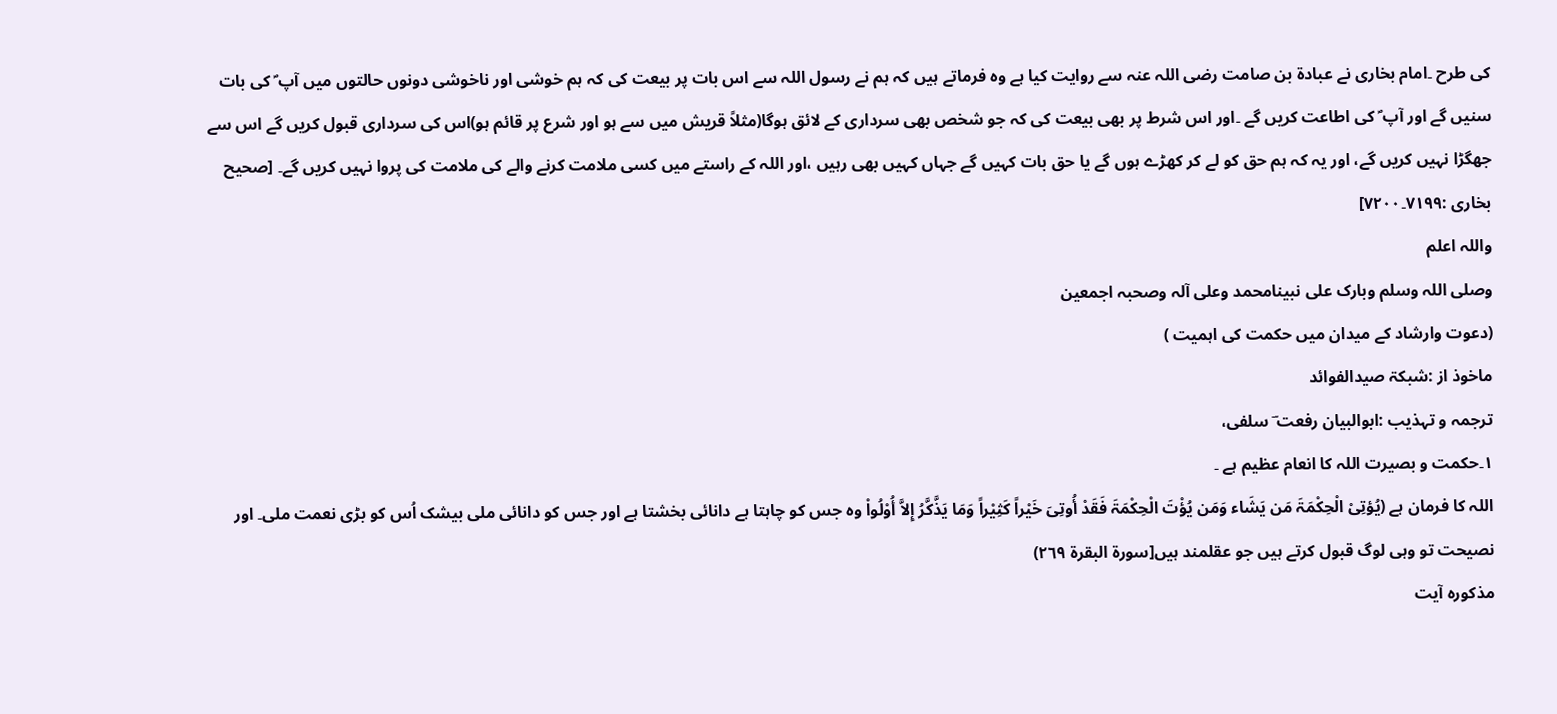کی طرح ۔امام بخاری نے عبادۃ بن صامت رضی اللہ عنہ سے روایت کیا ہے وہ فرماتے ہیں کہ ہم نے رسول اللہ سے اس بات پر بیعت کی کہ ہم خوشی اور ناخوشی دونوں حالتوں میں آپ ؐ کی بات سنیں گے اور آپ ؐ کی اطاعت کریں گے ۔اور اس شرط پر بھی بیعت کی کہ جو شخص بھی سرداری کے لائق ہوگا(مثلاً قریش میں سے ہو اور شرع پر قائم ہو)اس کی سرداری قبول کریں گے اس سے جھگڑا نہیں کریں گے، اور یہ کہ ہم حق کو لے کر کھڑے ہوں گے یا حق بات کہیں گے جہاں کہیں بھی رہیں ،اور اللہ کے راستے میں کسی ملامت کرنے والے کی ملامت کی پروا نہیں کریں گے۔ [صحیح بخاری :٧١٩٩۔٧٢٠٠]
واللہ اعلم
وصلی اللہ وسلم وبارک علی نبینامحمد وعلی آلہ وصحبہ اجمعین
(دعوت وارشاد کے میدان میں حکمت کی اہمیت )
ماخوذ از :شبکۃ صیدالفوائد
ترجمہ و تہذیب :ابوالبیان رفعت ؔ سلفی،
١۔حکمت و بصیرت اللہ کا انعام عظیم ہے ۔
اللہ کا فرمان ہے (یُؤتِیْ الْحِکْمَۃَ مَن یَشَاء وَمَن یُؤْتَ الْحِکْمَۃَ فَقَدْ أُوتِیَ خَیْراً کَثِیْراً وَمَا یَذَّکَّرُ إِلاَّ أُوْلُواْ وہ جس کو چاہتا ہے دانائی بخشتا ہے اور جس کو دانائی ملی بیشک اُس کو بڑی نعمت ملی۔ اور نصیحت تو وہی لوگ قبول کرتے ہیں جو عقلمند ہیں[سورۃ البقرۃ ٢٦٩)
مذکورہ آیت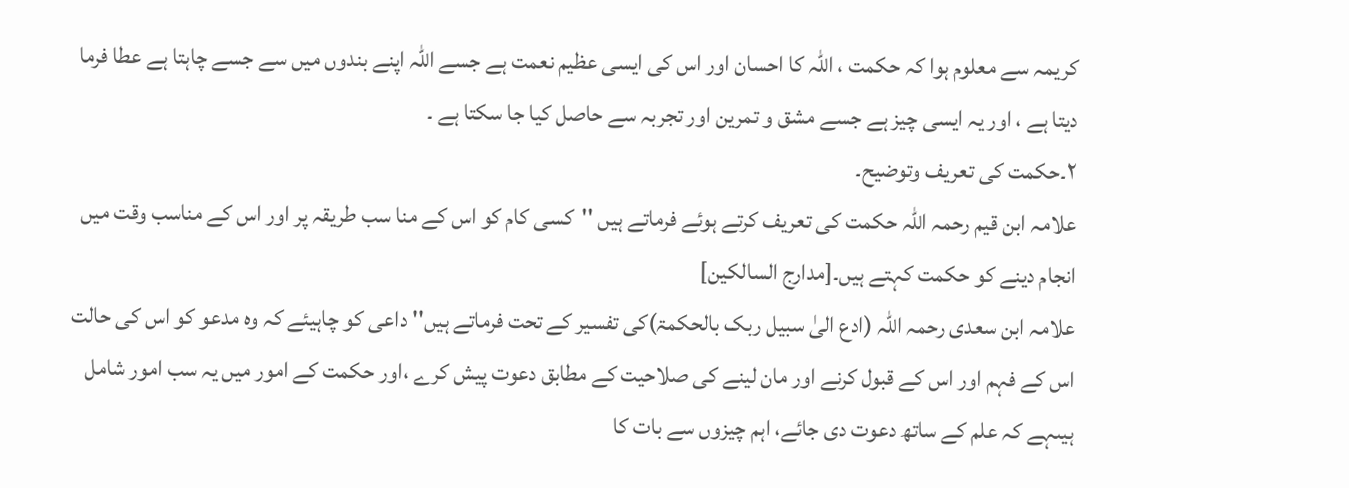کریمہ سے معلوم ہوا کہ حکمت ، اللہ کا احسان اور اس کی ایسی عظیم نعمت ہے جسے اللہ اپنے بندوں میں سے جسے چاہتا ہے عطا فرما دیتا ہے ، اور یہ ایسی چیز ہے جسے مشق و تمرین اور تجربہ سے حاصل کیا جا سکتا ہے ۔
٢۔حکمت کی تعریف وتوضیح۔
علامہ ابن قیم رحمہ اللہ حکمت کی تعریف کرتے ہوئے فرماتے ہیں ''کسی کام کو اس کے منا سب طریقہ پر اور اس کے مناسب وقت میں انجام دینے کو حکمت کہتے ہیں۔[مدارج السالکین]
علامہ ابن سعدی رحمہ اللہ (ادع الیٰ سبیل ربک بالحکمۃ)کی تفسیر کے تحت فرماتے ہیں'' داعی کو چاہیئے کہ وہ مدعو کو اس کی حالت اس کے فہم اور اس کے قبول کرنے اور مان لینے کی صلاحیت کے مطابق دعوت پیش کرے ،اور حکمت کے امور میں یہ سب امور شامل ہیںہے کہ علم کے ساتھ دعوت دی جائے، اہم چیزوں سے بات کا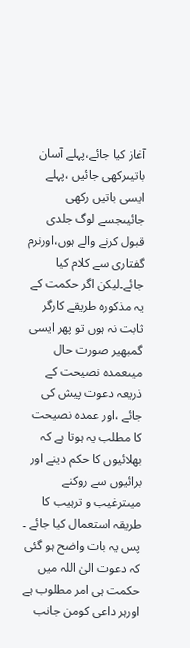آغاز کیا جائے،پہلے آسان باتیںرکھی جائیں ،پہلے ایسی باتیں رکھی جائیںجسے لوگ جلدی قبول کرنے والے ہوں،اورنرم گفتاری سے کلام کیا جائے۔لیکن اگر حکمت کے یہ مذکورہ طریقے کارگر ثابت نہ ہوں تو پھر ایسی گمبھیر صورت حال میںعمدہ نصیحت کے ذریعہ دعوت پیش کی جائے ،اور عمدہ نصیحت کا مطلب یہ ہوتا ہے کہ بھلائیوں کا حکم دینے اور برائیوں سے روکنے میںترغیب و ترہیب کا طریقہ استعمال کیا جائے ۔
پس یہ بات واضح ہو گئی کہ دعوت الیٰ اللہ میں حکمت ہی امر مطلوب ہے اورہر داعی کومن جانب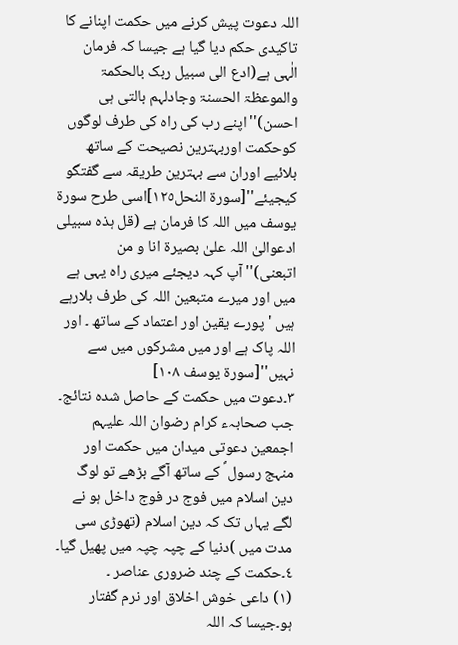اللہ دعوت پیش کرنے میں حکمت اپنانے کا تاکیدی حکم دیا گیا ہے جیسا کہ فرمان الٰہی ہے(ادع الی سبیل ربک بالحکمۃ والموعظۃ الحسنۃ وجادلہم بالتی ہی احسن)''اپنے رب کی راہ کی طرف لوگوں کوحکمت اوربہترین نصیحت کے ساتھ بلائیے اوران سے بہترین طریقہ سے گفتگو کیجیئے''[سورۃ النحل١٢٥]اسی طرح سورۃ یوسف میں اللہ کا فرمان ہے (قل ہذہ سبیلی ادعوالیٰ اللہ علیٰ بصیرۃ انا و من اتبعنی)''آپ کہہ دیجئے میری راہ یہی ہے میں اور میرے متبعین اللہ کی طرف بلارہے ہیں ' پورے یقین اور اعتماد کے ساتھ ۔ اور اللہ پاک ہے اور میں مشرکوں میں سے نہیں''[سورۃ یوسف ١٠٨]
٣۔دعوت میں حکمت کے حاصل شدہ نتائج۔
جب صحابہء کرام رضوان اللہ علیہم اجمعین دعوتی میدان میں حکمت اور منہج رسول ؐ کے ساتھ آگے بڑھے تو لوگ دین اسلام میں فوج در فوج داخل ہو نے لگے یہاں تک کہ دین اسلام (تھوڑی سی مدت میں )دنیا کے چپہ چپہ میں پھیل گیا۔
٤۔حکمت کے چند ضروری عناصر ۔
(١) داعی خوش اخلاق اور نرم گفتار ہو۔جیسا کہ اللہ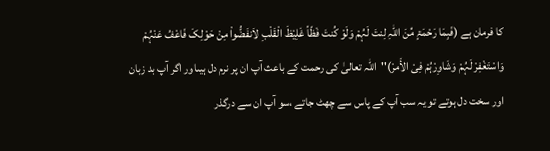کا فرمان ہے (فَبِمَا رَحْمَۃٍ مِّنَ اللّہِ لِنتَ لَہُمْ وَلَوْ کُنتَ فَظّاً غَلِیْظَ الْقَلْبِ لاَنفَضُّواْ مِنْ حَوْلِکَ فَاعْفُ عَنْہُمْ وَاسْتَغْفِرْ لَہُمْ وَشَاوِرْہُمْ فِیْ الأَمرْ)''اللہ تعالیٰ کی رحمت کے باعث آپ ان پر نرم دل ہیںاور اگر آپ بد زبان اور سخت دل ہوتے تو یہ سب آپ کے پاس سے چھٹ جاتے ،سو آپ ان سے درگذر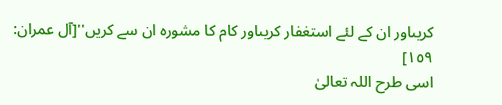کریںاور ان کے لئے استغفار کریںاور کام کا مشورہ ان سے کریں''[آل عمران: ١٥٩]
اسی طرح اللہ تعالیٰ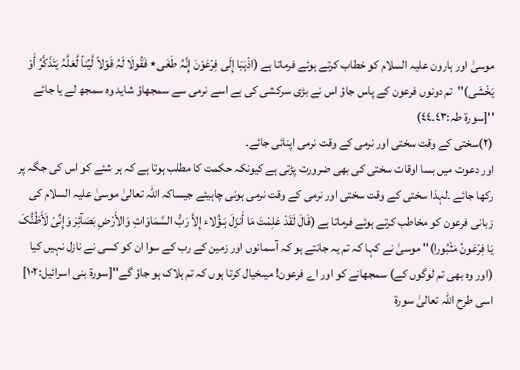موسیٰ اور ہارون علیہ السلام کو خطاب کرتے ہوئے فرماتا ہے (اذْہَبَا إِلَی فِرْعَوْنَ إِنَّہُ طَغَی٭ فَقُولَا لَہُ قَوْلاً لَّیِّناً لَّعَلَّہُ یَتَذَکَّرُ أَوْ یَخْشَی)''تم دونوں فرعون کے پاس جاؤ اس نے بڑی سرکشی کی ہے اسے نرمی سے سمجھاؤ شاید وہ سمجھ لے یا جائے ''[سورۃ طہ:٤٣۔٤٤)
(٢)سختی کے وقت سختی اور نرمی کے وقت نرمی اپنائی جائے۔
اور دعوت میں بسا اوقات سختی کی بھی ضرورت پڑتی ہے کیونکہ حکمت کا مطلب ہوتا ہے کہ ہر شئے کو اس کی جگہ پر رکھا جائے ۔لہذا سختی کے وقت سختی اور نرمی کے وقت نرمی ہونی چاہیئے جیساکہ اللہ تعالیٰ موسیٰ علیہ السلام کی زبانی فرعون کو مخاطب کرتے ہوئے فرماتا ہے (قَالَ لَقَدْ عَلِمْتَ مَا أَنزَلَ ہَـؤُلاء إِلاَّ رَبُّ السَّمَاوَاتِ وَالأَرْضِ بَصَآئِرَ وَإِنِّیْ لَأَظُنُّکَ یَا فِرْعَونُ مَثْبُورا)'' موسیٰ نے کہا کہ تم یہ جانتے ہو کہ آسمانوں اور زمین کے رب کے سوا ان کو کسی نے نازل نہیں کیا (اور وہ بھی تم لوگوں کے) سمجھانے کو اور اے فرعون! میںخیال کرتا ہوں کہ تم ہلاک ہو جاؤ گے''[سورۃ بنی اسرائیل:١٠٢]
اسی طرح اللہ تعالیٰ سورۃ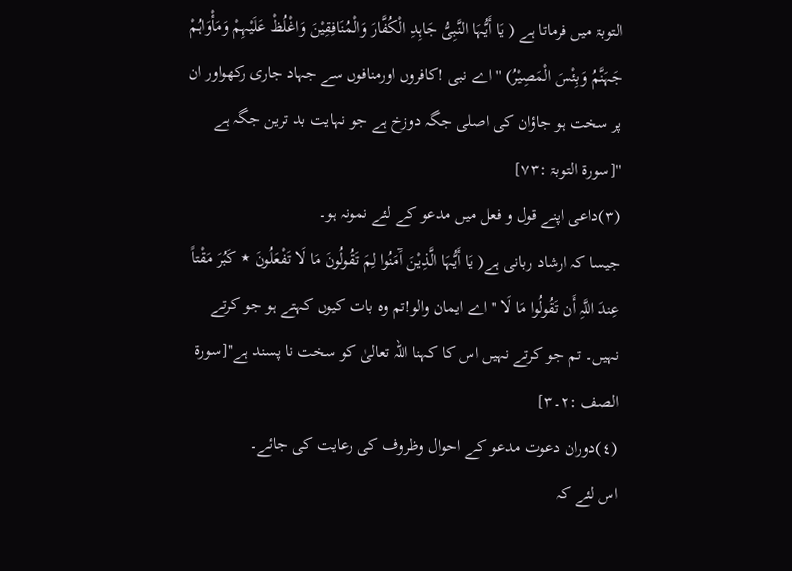التوبۃ میں فرماتا ہے ( یَا أَیُّہَا النَّبِیُّ جَاہِدِ الْکُفَّارَ وَالْمُنَافِقِیْنَ وَاغْلُظْ عَلَیْہِمْ وَمَأْوَاہُمْ جَہَنَّمُ وَبِئْسَ الْمَصِیْرُ) ''اے نبی !کافروں اورمنافوں سے جہاد جاری رکھواور ان پر سخت ہو جاؤان کی اصلی جگہ دوزخ ہے جو نہایت بد ترین جگہ ہے ''[سورۃ التوبۃ :٧٣]
(٣)داعی اپنے قول و فعل میں مدعو کے لئے نمونہ ہو۔
جیسا کہ ارشاد ربانی ہے( یَا أَیُّہَا الَّذِیْنَ آَمَنُوا لِمَ تَقُولُونَ مَا لَا تَفْعَلُونَ ٭ کَبُرَ مَقْتاً عِندَ اللَّہِ أَن تَقُولُوا مَا لَا ''اے ایمان والو!تم وہ بات کیوں کہتے ہو جو کرتے نہیں۔ تم جو کرتے نہیں اس کا کہنا اللہ تعالیٰ کو سخت نا پسند ہے''[سورۃ الصف :٢۔٣]
(٤)دوران دعوت مدعو کے احوال وظروف کی رعایت کی جائے۔
اس لئے کہ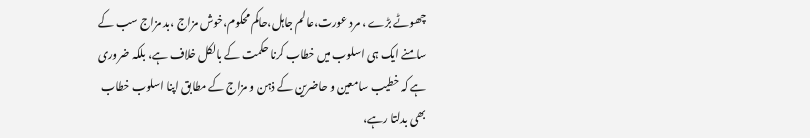چھوٹے بڑے ، مرد عورت،عالم جاہل،حاکم محکوم،خوش مزاج ،بد مزاج سب کے سامنے ایک ہی اسلوب میں خطاب کرنا حکمت کے بالکل خلاف ہے، بلکہ ضروری ہے کہ خطیب سامعین و حاضرین کے ذہن و مزاج کے مطابق اپنا اسلوب خطاب بھی بدلتا رہے،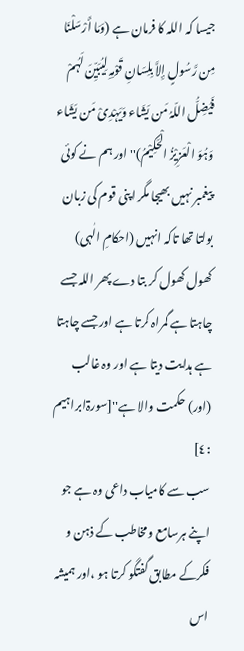جیسا کہ اللہ کا فرمان ہے (وَمَا أَرْسَلْنَا مِن رَّسُولٍ إِلاَّ بِلِسَانِ قَوْمِہِ لِیُبَیِّنَ لَہُمْ فَیُضِلُّ اللّہُ مَن یَشَاء وَیَہْدِیْ مَن یَشَاء وَہُوَ الْعَزِیْزُ الْحَکِیْمُ)'' اور ہم نے کوئی پیغمبر نہیں بھیجا مگر اپنی قوم کی زبان بولتا تھا تاکہ انہیں (احکامِ الٰہی) کھول کھول کر بتا دے پھر اللہ جسے چاہتا ہے گمراہ کرتا ہے اور جسے چاہتا ہے ہدایت دیتا ہے اور وہ غالب (اور) حکمت والا ہے''[سورۃابراہیم :٤]
سب سے کامیاب داعی وہ ہے جو اپنے ہرسامع ومخاطب کے ذہن و فکرکے مطابق گفتگو کرتا ہو ،اور ہمیشہ اس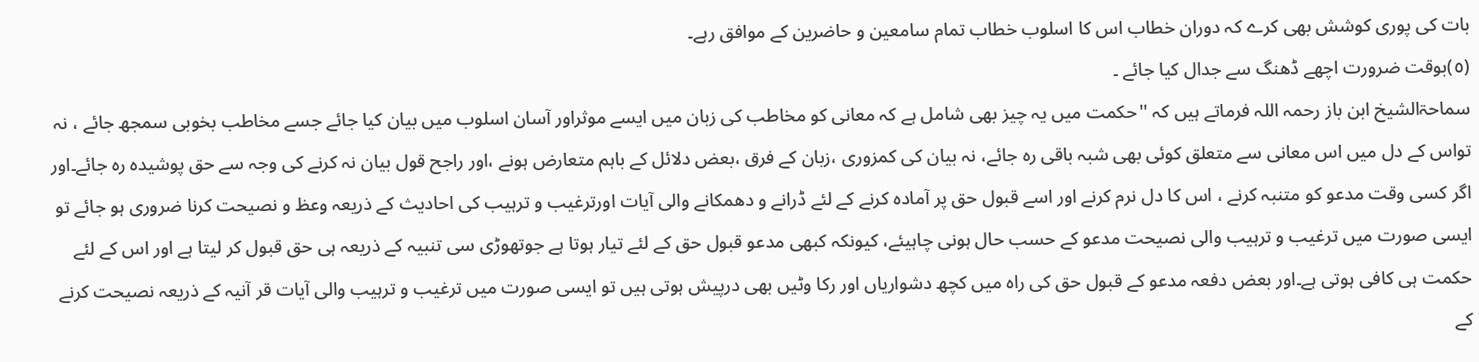بات کی پوری کوشش بھی کرے کہ دوران خطاب اس کا اسلوب خطاب تمام سامعین و حاضرین کے موافق رہے۔
(٥)بوقت ضرورت اچھے ڈھنگ سے جدال کیا جائے ۔
سماحۃالشیخ ابن باز رحمہ اللہ فرماتے ہیں کہ ''حکمت میں یہ چیز بھی شامل ہے کہ معانی کو مخاطب کی زبان میں ایسے موثراور آسان اسلوب میں بیان کیا جائے جسے مخاطب بخوبی سمجھ جائے ، نہ تواس کے دل میں اس معانی سے متعلق کوئی بھی شبہ باقی رہ جائے، نہ بیان کی کمزوری ،زبان کے فرق ،بعض دلائل کے باہم متعارض ہونے ،اور راجح قول بیان نہ کرنے کی وجہ سے حق پوشیدہ رہ جائے۔اور اگر کسی وقت مدعو کو متنبہ کرنے ، اس کا دل نرم کرنے اور اسے قبول حق پر آمادہ کرنے کے لئے ڈرانے و دھمکانے والی آیات اورترغیب و ترہیب کی احادیث کے ذریعہ وعظ و نصیحت کرنا ضروری ہو جائے تو ایسی صورت میں ترغیب و ترہیب والی نصیحت مدعو کے حسب حال ہونی چاہیئے، کیونکہ کبھی مدعو قبول حق کے لئے تیار ہوتا ہے جوتھوڑی سی تنبیہ کے ذریعہ ہی حق قبول کر لیتا ہے اور اس کے لئے حکمت ہی کافی ہوتی ہے۔اور بعض دفعہ مدعو کے قبول حق کی راہ میں کچھ دشواریاں اور رکا وٹیں بھی درپیش ہوتی ہیں تو ایسی صورت میں ترغیب و ترہیب والی آیات قر آنیہ کے ذریعہ نصیحت کرنے کے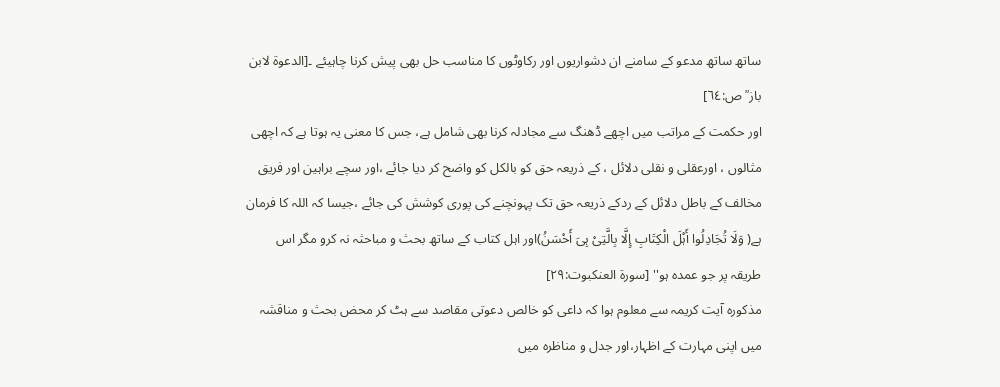ساتھ ساتھ مدعو کے سامنے ان دشواریوں اور رکاوٹوں کا مناسب حل بھی پیش کرنا چاہیئے ۔[الدعوۃ لابن باز ؒ ص:٦٤]
اور حکمت کے مراتب میں اچھے ڈھنگ سے مجادلہ کرنا بھی شامل ہے، جس کا معنی یہ ہوتا ہے کہ اچھی مثالوں ، اورعقلی و نقلی دلائل ، کے ذریعہ حق کو بالکل کو واضح کر دیا جائے ،اور سچے براہین اور فریق مخالف کے باطل دلائل کے ردکے ذریعہ حق تک پہونچنے کی پوری کوشش کی جائے ،جیسا کہ اللہ کا فرمان ہے( وَلَا تُجَادِلُوا أَہْلَ الْکِتَابِ إِلَّا بِالَّتِیْ ہِیَ أَحْسَنُ)اور اہل کتاب کے ساتھ بحث و مباحثہ نہ کرو مگر اس طریقہ پر جو عمدہ ہو'' [سورۃ العنکبوت:٢٩]
مذکورہ آیت کریمہ سے معلوم ہوا کہ داعی کو خالص دعوتی مقاصد سے ہٹ کر محض بحث و مناقشہ میں اپنی مہارت کے اظہار،اور جدل و مناظرہ میں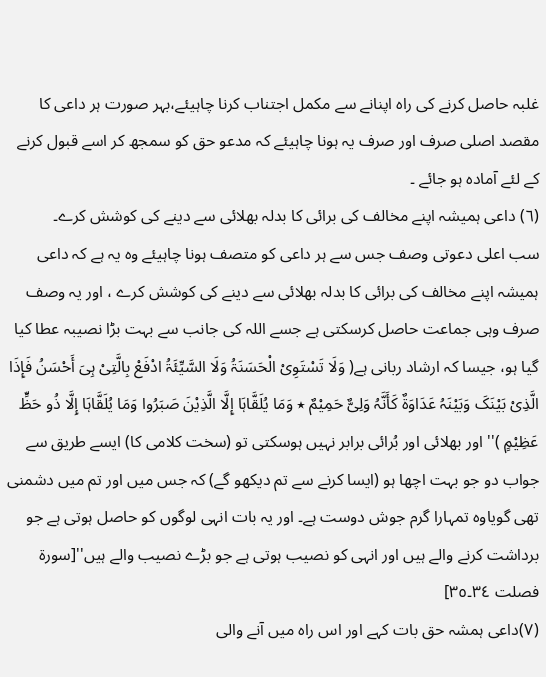غلبہ حاصل کرنے کی راہ اپنانے سے مکمل اجتناب کرنا چاہیئے،بہر صورت ہر داعی کا مقصد اصلی صرف اور صرف یہ ہونا چاہیئے کہ مدعو حق کو سمجھ کر اسے قبول کرنے کے لئے آمادہ ہو جائے ۔
(٦) داعی ہمیشہ اپنے مخالف کی برائی کا بدلہ بھلائی سے دینے کی کوشش کرے۔
سب اعلی دعوتی وصف جس سے ہر داعی کو متصف ہونا چاہیئے وہ یہ ہے کہ داعی ہمیشہ اپنے مخالف کی برائی کا بدلہ بھلائی سے دینے کی کوشش کرے ، اور یہ وصف صرف وہی جماعت حاصل کرسکتی ہے جسے اللہ کی جانب سے بہت بڑا نصیبہ عطا کیا گیا ہو، جیسا کہ ارشاد ربانی ہے( وَلَا تَسْتَوِیْ الْحَسَنَۃُ وَلَا السَّیِّئَۃُ ادْفَعْ بِالَّتِیْ ہِیَ أَحْسَنُ فَإِذَا الَّذِیْ بَیْنَکَ وَبَیْنَہُ عَدَاوَۃٌ کَأَنَّہُ وَلِیٌّ حَمِیْمٌ ٭ وَمَا یُلَقَّاہَا إِلَّا الَّذِیْنَ صَبَرُوا وَمَا یُلَقَّاہَا إِلَّا ذُو حَظٍّ عَظِیْمٍ )'' اور بھلائی اور بُرائی برابر نہیں ہوسکتی تو (سخت کلامی کا) ایسے طریق سے جواب دو جو بہت اچھا ہو (ایسا کرنے سے تم دیکھو گے) کہ جس میں اور تم میں دشمنی تھی گویاوہ تمہارا گرم جوش دوست ہے۔ اور یہ بات انہی لوگوں کو حاصل ہوتی ہے جو برداشت کرنے والے ہیں اور انہی کو نصیب ہوتی ہے جو بڑے نصیب والے ہیں''[سورۃ فصلت ٣٤۔٣٥]
(٧)داعی ہمشہ حق بات کہے اور اس راہ میں آنے والی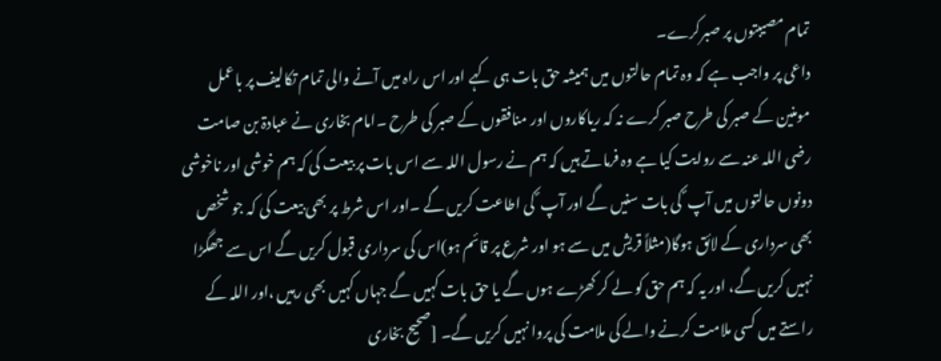تمام مصیبتوں پر صبرکرے۔
داعی پر واجب ہے کہ وہ تمام حالتوں میں ہمیشہ حق بات ہی کہے اور اس راہ میں آنے والی تمام تکالیف پر باعمل مومنین کے صبر کی طرح صبر کرے نہ کہ ریاکاروں اور منافقوں کے صبر کی طرح ۔امام بخاری نے عبادۃ بن صامت رضی اللہ عنہ سے روایت کیا ہے وہ فرماتے ہیں کہ ہم نے رسول اللہ سے اس بات پر بیعت کی کہ ہم خوشی اور ناخوشی دونوں حالتوں میں آپ ؐ کی بات سنیں گے اور آپ ؐ کی اطاعت کریں گے ۔اور اس شرط پر بھی بیعت کی کہ جو شخص بھی سرداری کے لائق ہوگا(مثلاً قریش میں سے ہو اور شرع پر قائم ہو)اس کی سرداری قبول کریں گے اس سے جھگڑا نہیں کریں گے، اور یہ کہ ہم حق کو لے کر کھڑے ہوں گے یا حق بات کہیں گے جہاں کہیں بھی رہیں ،اور اللہ کے راستے میں کسی ملامت کرنے والے کی ملامت کی پروا نہیں کریں گے۔ [صحیح بخاری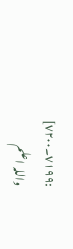:٧١٩٩۔٧٢٠٠]
واللہ اعلم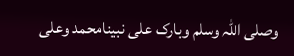وصلی اللہ وسلم وبارک علی نبینامحمد وعلی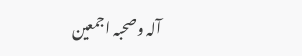آلہ وصحبہ اجمعین